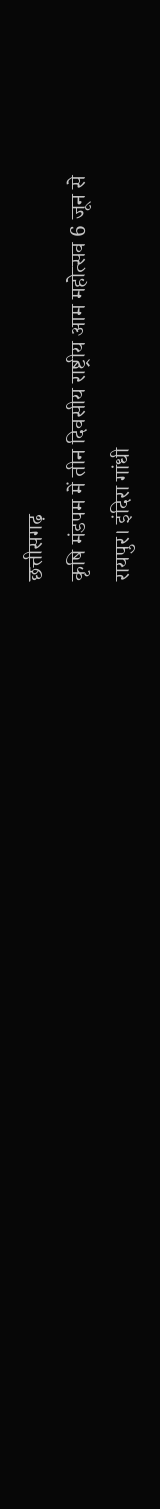छत्तीसगढ़
कृषि मंडपम में तीन दिवसीय राष्ट्रीय आम महोत्सव 6 जून से
रायपुर। इंदिरा गांधी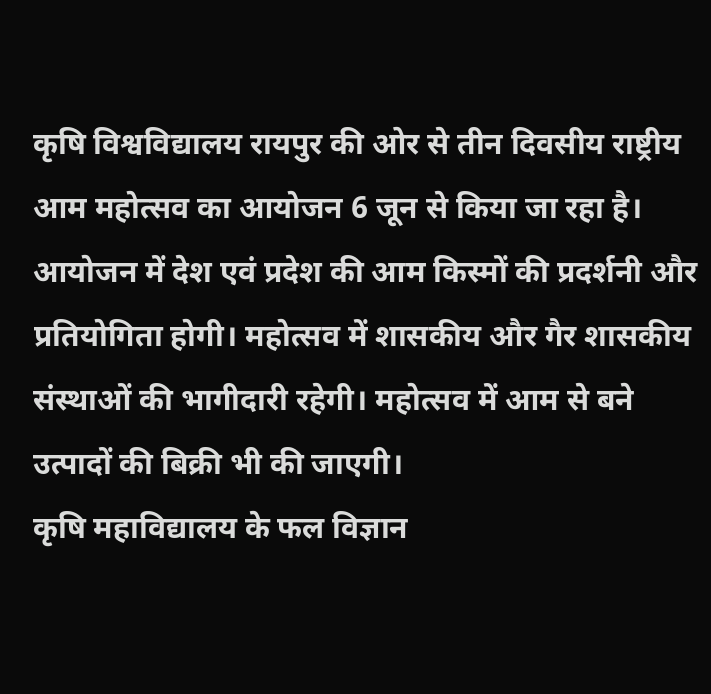कृषि विश्वविद्यालय रायपुर की ओर से तीन दिवसीय राष्ट्रीय आम महोत्सव का आयोजन 6 जून से किया जा रहा है। आयोजन में देश एवं प्रदेश की आम किस्मों की प्रदर्शनी और प्रतियोगिता होगी। महोत्सव में शासकीय और गैर शासकीय संस्थाओं की भागीदारी रहेगी। महोत्सव में आम से बने उत्पादों की बिक्री भी की जाएगी।
कृषि महाविद्यालय के फल विज्ञान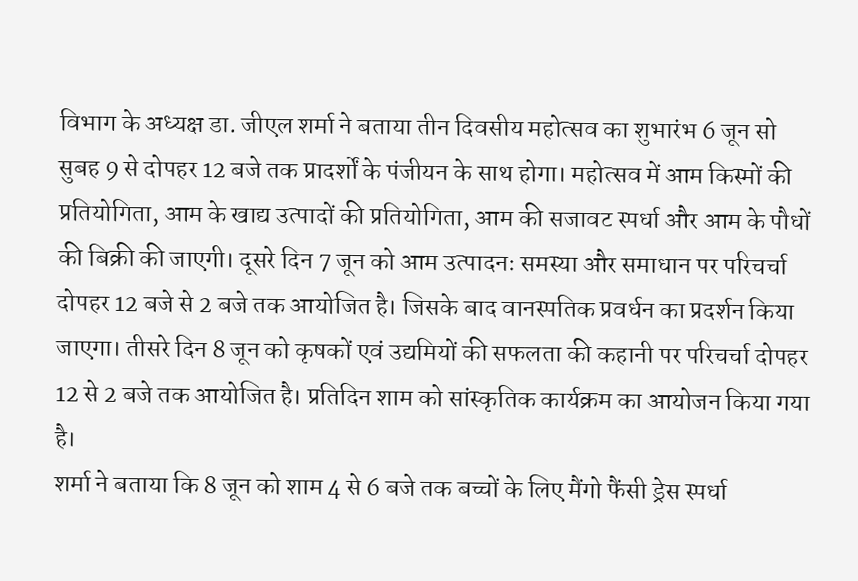विभाग के अध्यक्ष डा. जीएल शर्मा ने बताया तीन दिवसीय महोत्सव का शुभारंभ 6 जून सो सुबह 9 से दोपहर 12 बजे तक प्रादर्शों के पंजीयन के साथ होगा। महोत्सव में आम किस्मों की प्रतियोगिता, आम के खाद्य उत्पादों की प्रतियोगिता, आम की सजावट स्पर्धा और आम के पौधों की बिक्री की जाएगी। दूसरे दिन 7 जून को आम उत्पादनः समस्या और समाधान पर परिचर्चा दोपहर 12 बजे से 2 बजे तक आयोजित है। जिसके बाद वानस्पतिक प्रवर्धन का प्रदर्शन किया जाएगा। तीसरे दिन 8 जून को कृषकों एवं उद्यमियों की सफलता की कहानी पर परिचर्चा दोपहर 12 से 2 बजे तक आयोजित है। प्रतिदिन शाम को सांस्कृतिक कार्यक्रम का आयोजन किया गया है।
शर्मा ने बताया कि 8 जून को शाम 4 से 6 बजे तक बच्चों के लिए मैंगो फैंसी ड्रेस स्पर्धा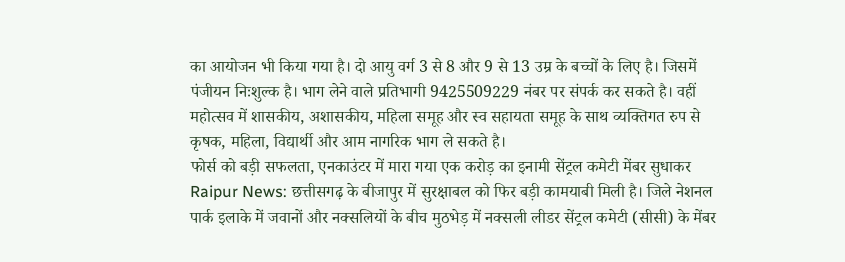का आयोजन भी किया गया है। दो आयु वर्ग 3 से 8 और 9 से 13 उम्र के बच्चों के लिए है। जिसमें पंजीयन निःशुल्क है। भाग लेने वाले प्रतिभागी 9425509229 नंबर पर संपर्क कर सकते है। वहीं महोत्सव में शासकीय, अशासकीय, महिला समूह और स्व सहायता समूह के साथ व्यक्तिगत रुप से कृषक, महिला, विद्यार्थी और आम नागरिक भाग ले सकते है।
फोर्स को बड़ी सफलता, एनकाउंटर में मारा गया एक करोड़ का इनामी सेंट्रल कमेटी मेंबर सुधाकर
Raipur News: छत्तीसगढ़ के बीजापुर में सुरक्षाबल को फिर बड़ी कामयाबी मिली है। जिले नेशनल पार्क इलाके में जवानों और नक्सलियों के बीच मुठभेड़ में नक्सली लीडर सेंट्रल कमेटी (सीसी) के मेंबर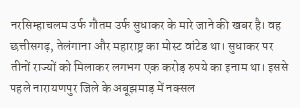नरसिम्हाचलम उर्फ गौतम उर्फ सुधाकर के मारे जाने की खबर है। वह छत्तीसगढ़, तेलंगाना और महाराष्ट्र का मोस्ट वांटेड था। सुधाकर पर तीनों राज्यों को मिलाकर लगभग एक करोड़ रुपये का इनाम था। इससे पहले नारायणपुर जिले के अबूझमाड़ में नक्सल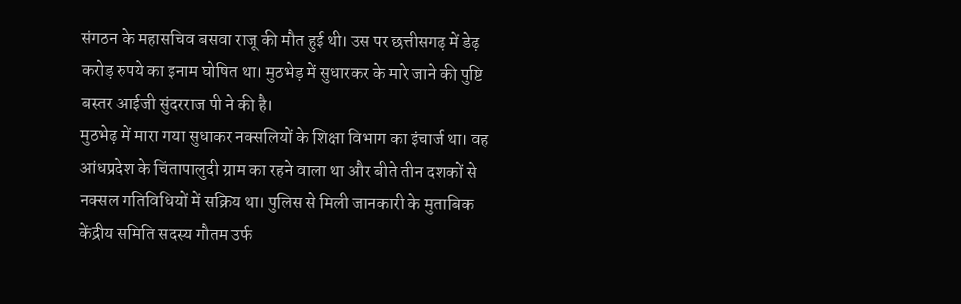संगठन के महासचिव बसवा राजू की मौत हुई थी। उस पर छत्तीसगढ़ में डेढ़ करोड़ रुपये का इनाम घोषित था। मुठभेड़ में सुधारकर के मारे जाने की पुष्टि बस्तर आईजी सुंदरराज पी ने की है।
मुठभेढ़ में मारा गया सुधाकर नक्सलियों के शिक्षा विभाग का इंचार्ज था। वह आंधप्रदेश के चिंतापालुदी ग्राम का रहने वाला था और बीते तीन दशकों से नक्सल गतिविधियों में सक्रिय था। पुलिस से मिली जानकारी के मुताबिक केंद्रीय समिति सदस्य गौतम उर्फ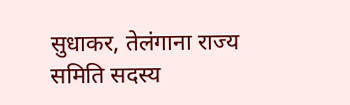सुधाकर, तेलंगाना राज्य समिति सदस्य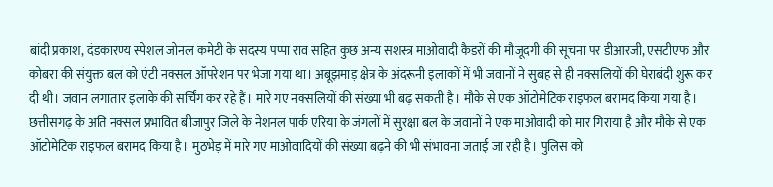बांदी प्रकाश, दंडकारण्य स्पेशल जोनल कमेटी के सदस्य पप्पा राव सहित कुछ अन्य सशस्त्र माओवादी कैडरों की मौजूदगी की सूचना पर डीआरजी, एसटीएफ और कोबरा की संयुक्त बल को एंटी नक्सल ऑपरेशन पर भेजा गया था। अबूझमाड़ क्षेत्र के अंदरूनी इलाकों में भी जवानों ने सुबह से ही नक्सलियों की घेराबंदी शुरू कर दी थी। जवान लगातार इलाके की सर्चिंग कर रहे हैं। मारे गए नक्सलियों की संख्या भी बढ़ सकती है। मौके से एक ऑटोमेटिक राइफल बरामद किया गया है।
छत्तीसगढ़ के अति नक्सल प्रभावित बीजापुर जिले के नेशनल पार्क एरिया के जंगलों में सुरक्षा बल के जवानों ने एक माओवादी को मार गिराया है और मौके से एक ऑटोमेटिक राइफल बरामद किया है। मुठभेड़ में मारे गए माओवादियों की संख्या बढ़ने की भी संभावना जताई जा रही है। पुलिस को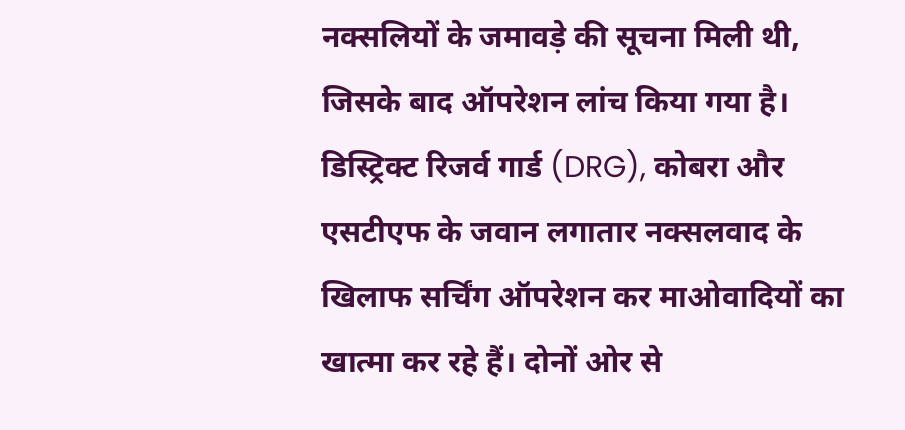नक्सलियों के जमावड़े की सूचना मिली थी, जिसके बाद ऑपरेशन लांच किया गया है। डिस्ट्रिक्ट रिजर्व गार्ड (DRG), कोबरा और एसटीएफ के जवान लगातार नक्सलवाद के खिलाफ सर्चिंग ऑपरेशन कर माओवादियों का खात्मा कर रहे हैं। दोनों ओर से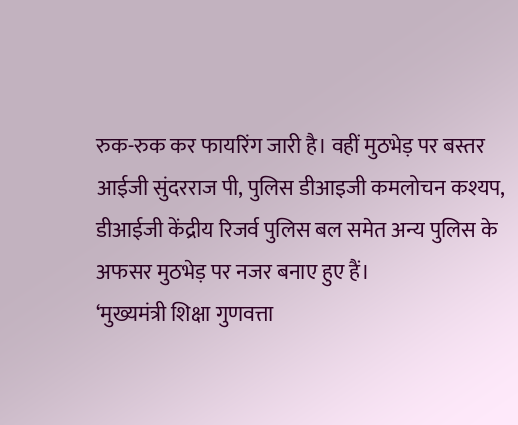रुक-रुक कर फायरिंग जारी है। वहीं मुठभेड़ पर बस्तर आईजी सुंदरराज पी, पुलिस डीआइजी कमलोचन कश्यप, डीआईजी केंद्रीय रिजर्व पुलिस बल समेत अन्य पुलिस के अफसर मुठभेड़ पर नजर बनाए हुए हैं।
‘मुख्यमंत्री शिक्षा गुणवत्ता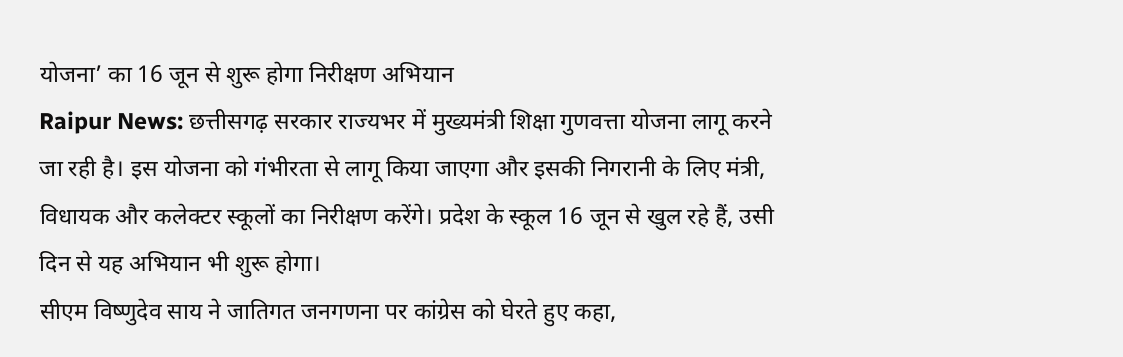योजना’ का 16 जून से शुरू होगा निरीक्षण अभियान
Raipur News: छत्तीसगढ़ सरकार राज्यभर में मुख्यमंत्री शिक्षा गुणवत्ता योजना लागू करने जा रही है। इस योजना को गंभीरता से लागू किया जाएगा और इसकी निगरानी के लिए मंत्री, विधायक और कलेक्टर स्कूलों का निरीक्षण करेंगे। प्रदेश के स्कूल 16 जून से खुल रहे हैं, उसी दिन से यह अभियान भी शुरू होगा।
सीएम विष्णुदेव साय ने जातिगत जनगणना पर कांग्रेस को घेरते हुए कहा,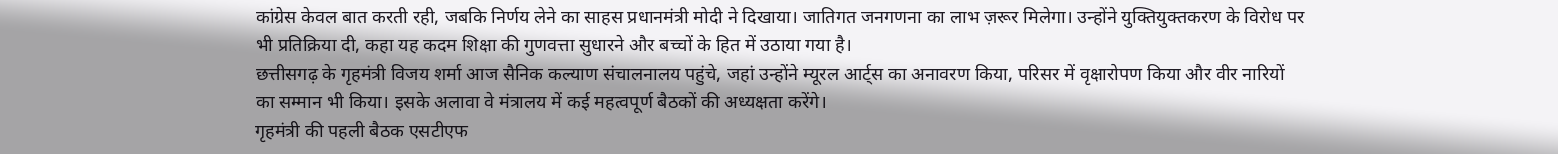कांग्रेस केवल बात करती रही, जबकि निर्णय लेने का साहस प्रधानमंत्री मोदी ने दिखाया। जातिगत जनगणना का लाभ ज़रूर मिलेगा। उन्होंने युक्तियुक्तकरण के विरोध पर भी प्रतिक्रिया दी, कहा यह कदम शिक्षा की गुणवत्ता सुधारने और बच्चों के हित में उठाया गया है।
छत्तीसगढ़ के गृहमंत्री विजय शर्मा आज सैनिक कल्याण संचालनालय पहुंचे, जहां उन्होंने म्यूरल आर्ट्स का अनावरण किया, परिसर में वृक्षारोपण किया और वीर नारियों का सम्मान भी किया। इसके अलावा वे मंत्रालय में कई महत्वपूर्ण बैठकों की अध्यक्षता करेंगे।
गृहमंत्री की पहली बैठक एसटीएफ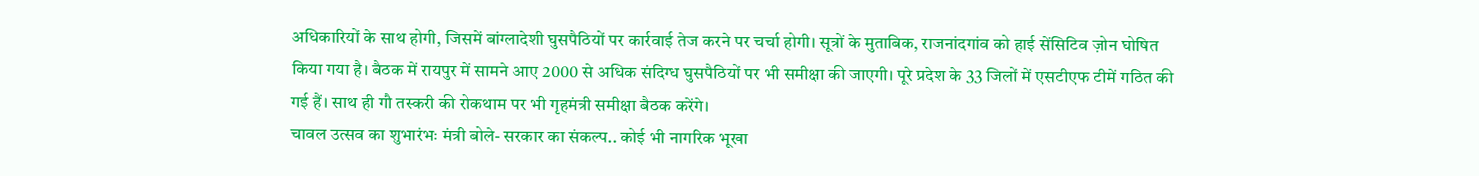अधिकारियों के साथ होगी, जिसमें बांग्लादेशी घुसपैठियों पर कार्रवाई तेज करने पर चर्चा होगी। सूत्रों के मुताबिक, राजनांदगांव को हाई सेंसिटिव ज़ोन घोषित किया गया है। बैठक में रायपुर में सामने आए 2000 से अधिक संदिग्ध घुसपैठियों पर भी समीक्षा की जाएगी। पूरे प्रदेश के 33 जिलों में एसटीएफ टीमें गठित की गई हैं। साथ ही गौ तस्करी की रोकथाम पर भी गृहमंत्री समीक्षा बैठक करेंगे।
चावल उत्सव का शुभारंभः मंत्री बोले- सरकार का संकल्प.. कोई भी नागरिक भूखा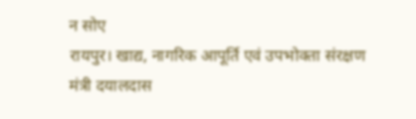न सोए
रायपुर। खाद्य, नागरिक आपूर्ति एवं उपभोक्ता संरक्षण मंत्री दयालदास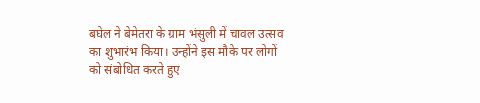बघेल ने बेमेतरा के ग्राम भंसुली में चावल उत्सव का शुभारंभ किया। उन्होंने इस मौके पर लोगों को संबोधित करते हुए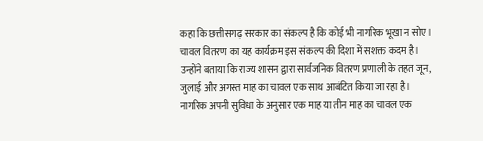कहा कि छत्तीसगढ़ सरकार का संकल्प है कि कोई भी नागरिक भूखा न सोए। चावल वितरण का यह कार्यक्रम इस संकल्प की दिशा में सशक्त कदम है। उन्होंने बताया कि राज्य शासन द्वारा सार्वजनिक वितरण प्रणाली के तहत जून, जुलाई और अगस्त माह का चावल एक साथ आबंटित किया जा रहा है। नागरिक अपनी सुविधा के अनुसार एक माह या तीन माह का चावल एक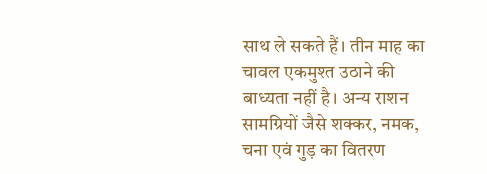साथ ले सकते हैं। तीन माह का चावल एकमुश्त उठाने की बाध्यता नहीं है। अन्य राशन सामग्रियों जैसे शक्कर, नमक, चना एवं गुड़ का वितरण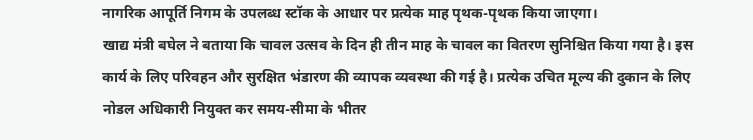नागरिक आपूर्ति निगम के उपलब्ध स्टॉक के आधार पर प्रत्येक माह पृथक-पृथक किया जाएगा।
खाद्य मंत्री बघेल ने बताया कि चावल उत्सव के दिन ही तीन माह के चावल का वितरण सुनिश्चित किया गया है। इस कार्य के लिए परिवहन और सुरक्षित भंडारण की व्यापक व्यवस्था की गई है। प्रत्येक उचित मूल्य की दुकान के लिए नोडल अधिकारी नियुक्त कर समय-सीमा के भीतर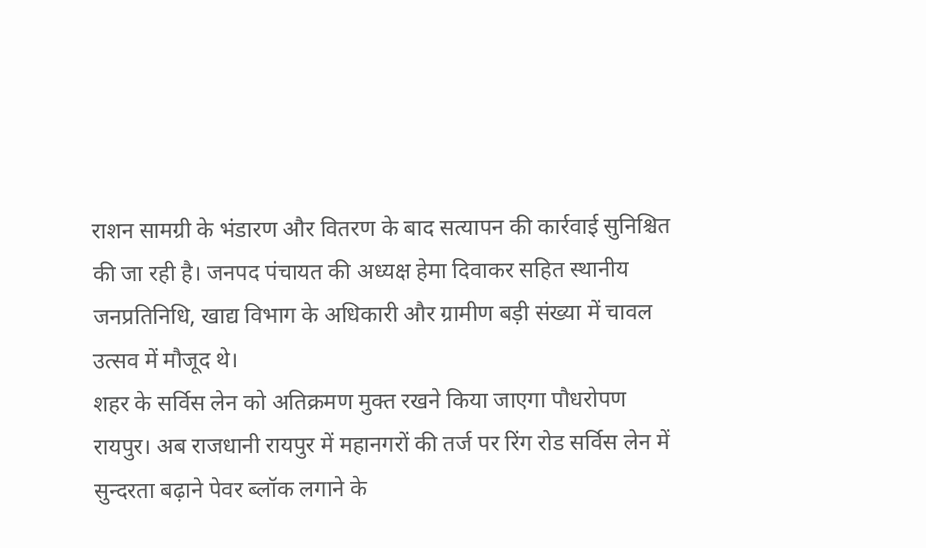राशन सामग्री के भंडारण और वितरण के बाद सत्यापन की कार्रवाई सुनिश्चित की जा रही है। जनपद पंचायत की अध्यक्ष हेमा दिवाकर सहित स्थानीय जनप्रतिनिधि, खाद्य विभाग के अधिकारी और ग्रामीण बड़ी संख्या में चावल उत्सव में मौजूद थे।
शहर के सर्विस लेन को अतिक्रमण मुक्त रखने किया जाएगा पौधरोपण
रायपुर। अब राजधानी रायपुर में महानगरों की तर्ज पर रिंग रोड सर्विस लेन में सुन्दरता बढ़ाने पेवर ब्लॉक लगाने के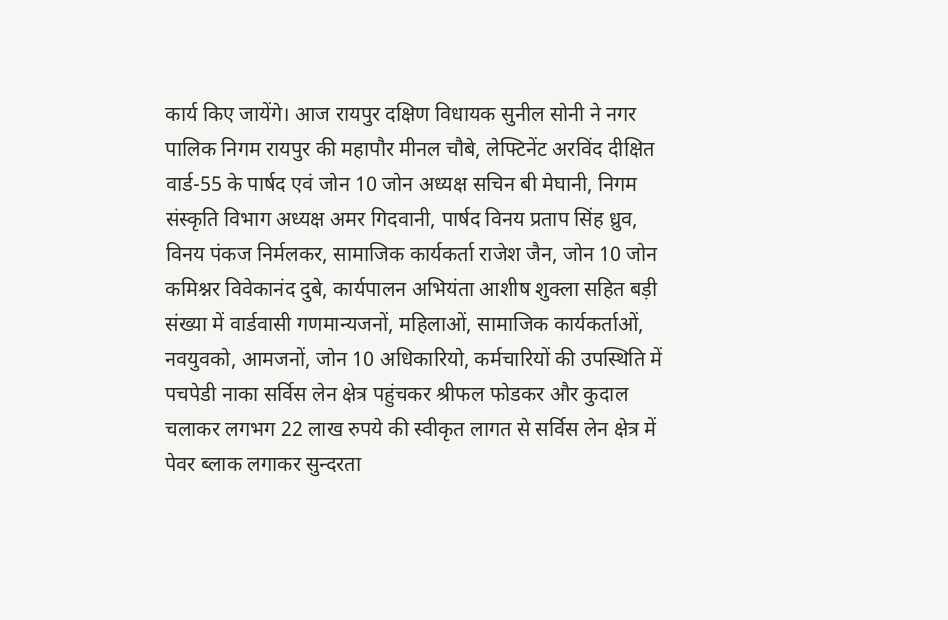कार्य किए जायेंगे। आज रायपुर दक्षिण विधायक सुनील सोनी ने नगर पालिक निगम रायपुर की महापौर मीनल चौबे, लेफ्टिनेंट अरविंद दीक्षित वार्ड-55 के पार्षद एवं जोन 10 जोन अध्यक्ष सचिन बी मेघानी, निगम संस्कृति विभाग अध्यक्ष अमर गिदवानी, पार्षद विनय प्रताप सिंह ध्रुव, विनय पंकज निर्मलकर, सामाजिक कार्यकर्ता राजेश जैन, जोन 10 जोन कमिश्नर विवेकानंद दुबे, कार्यपालन अभियंता आशीष शुक्ला सहित बड़ी संख्या में वार्डवासी गणमान्यजनों, महिलाओं, सामाजिक कार्यकर्ताओं, नवयुवको, आमजनों, जोन 10 अधिकारियो, कर्मचारियों की उपस्थिति में पचपेडी नाका सर्विस लेन क्षेत्र पहुंचकर श्रीफल फोडकर और कुदाल चलाकर लगभग 22 लाख रुपये की स्वीकृत लागत से सर्विस लेन क्षेत्र में पेवर ब्लाक लगाकर सुन्दरता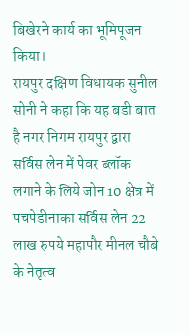बिखेरने कार्य का भूमिपूजन किया।
रायपुर दक्षिण विधायक सुनील सोनी ने कहा कि यह बडी बात है नगर निगम रायपुर द्वारा सर्विस लेन में पेवर ब्लॉक लगाने के लिये जोन 10 क्षेत्र में पचपेडीनाका सर्विस लेन 22 लाख रुपये महापौर मीनल चौबे के नेतृत्व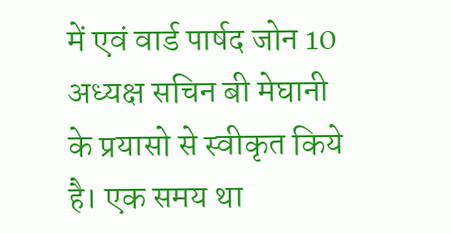में एवं वार्ड पार्षद जोन 10 अध्यक्ष सचिन बी मेघानी के प्रयासो से स्वीकृत किये है। एक समय था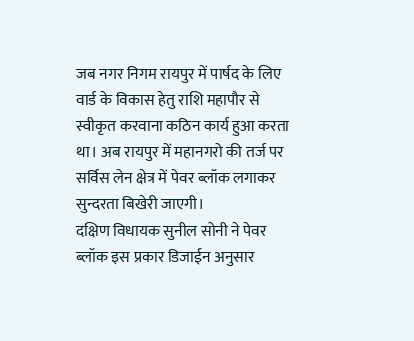जब नगर निगम रायपुर में पार्षद के लिए वार्ड के विकास हेतु राशि महापौर से स्वीकृत करवाना कठिन कार्य हुआ करता था। अब रायपुर में महानगरो की तर्ज पर सर्विस लेन क्षेत्र में पेवर ब्लॉक लगाकर सुन्दरता बिखेरी जाएगी।
दक्षिण विधायक सुनील सोनी ने पेवर ब्लॉक इस प्रकार डिजाईन अनुसार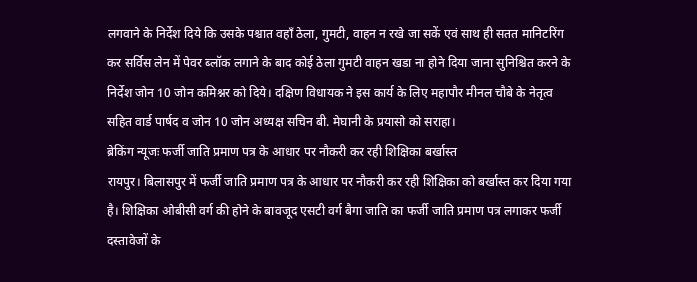लगवाने के निर्देश दिये कि उसके पश्चात वहाँ ठेला, गुमटी, वाहन न रखे जा सकें एवं साथ ही सतत मानिटरिंग कर सर्विस लेन में पेवर ब्लॉक लगाने के बाद कोई ठेला गुमटी वाहन खडा ना होने दिया जाना सुनिश्चित करने के निर्देश जोन 10 जोन कमिश्नर को दिये। दक्षिण विधायक ने इस कार्य के लिए महापौर मीनल चौबे के नेतृत्व सहित वार्ड पार्षद व जोन 10 जोन अध्यक्ष सचिन बी. मेघानी के प्रयासो को सराहा।
ब्रेकिंग न्यूजः फर्जी जाति प्रमाण पत्र के आधार पर नौकरी कर रही शिक्षिका बर्खास्त
रायपुर। बिलासपुर में फर्जी जाति प्रमाण पत्र के आधार पर नौकरी कर रही शिक्षिका को बर्खास्त कर दिया गया है। शिक्षिका ओबीसी वर्ग की होने के बावजूद एसटी वर्ग बैगा जाति का फर्जी जाति प्रमाण पत्र लगाकर फर्जी दस्तावेजों के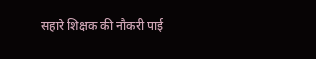सहारे शिक्षक की नौकरी पाई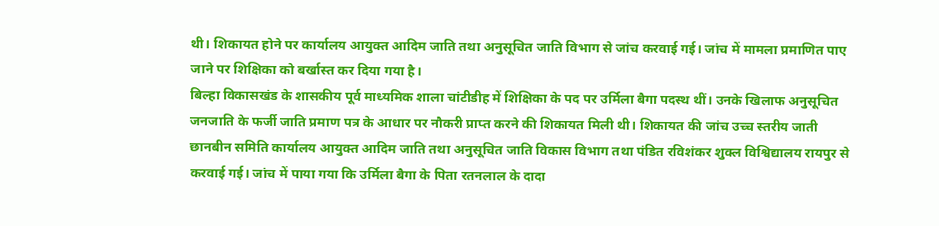थी। शिकायत होने पर कार्यालय आयुक्त आदिम जाति तथा अनुसूचित जाति विभाग से जांच करवाई गई। जांच में मामला प्रमाणित पाए जाने पर शिक्षिका को बर्खास्त कर दिया गया है।
बिल्हा विकासखंड के शासकीय पूर्व माध्यमिक शाला चांटीडीह में शिक्षिका के पद पर उर्मिला बैगा पदस्थ थीं। उनके खिलाफ अनुसूचित जनजाति के फर्जी जाति प्रमाण पत्र के आधार पर नौकरी प्राप्त करने की शिकायत मिली थी। शिकायत की जांच उच्च स्तरीय जाती छानबीन समिति कार्यालय आयुक्त आदिम जाति तथा अनुसूचित जाति विकास विभाग तथा पंडित रविशंकर शुक्ल विश्विद्यालय रायपुर से करवाई गई। जांच में पाया गया कि उर्मिला बैगा के पिता रतनलाल के दादा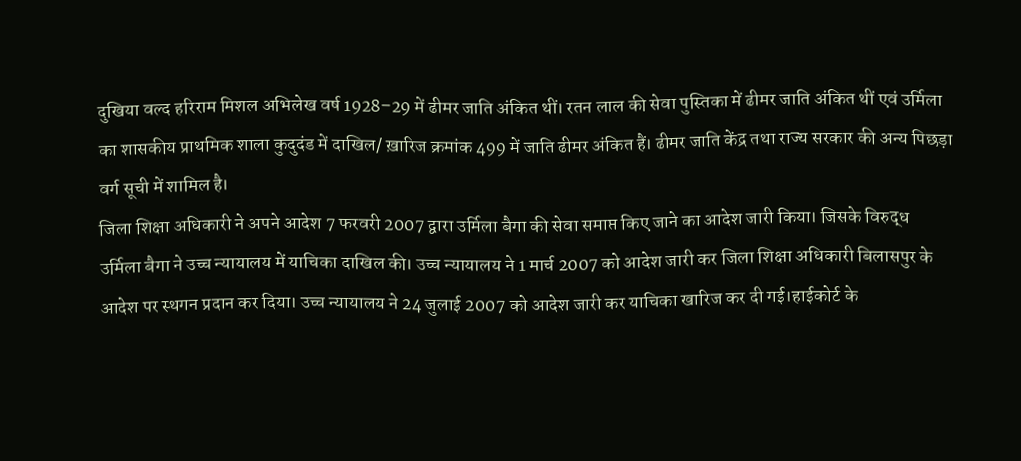दुखिया वल्द हरिराम मिशल अभिलेख वर्ष 1928–29 में ढीमर जाति अंकित थीं। रतन लाल की सेवा पुस्तिका में ढीमर जाति अंकित थीं एवं उर्मिला का शासकीय प्राथमिक शाला कुदुदंड में दाखिल/ ख़ारिज क्रमांक 499 में जाति ढीमर अंकित हैं। ढीमर जाति केंद्र तथा राज्य सरकार की अन्य पिछड़ा वर्ग सूची में शामिल है।
जिला शिक्षा अधिकारी ने अपने आदेश 7 फरवरी 2007 द्वारा उर्मिला बैगा की सेवा समाप्त किए जाने का आदेश जारी किया। जिसके विरुद्ध उर्मिला बैगा ने उच्च न्यायालय में याचिका दाखिल की। उच्च न्यायालय ने 1 मार्च 2007 को आदेश जारी कर जिला शिक्षा अधिकारी बिलासपुर के आदेश पर स्थगन प्रदान कर दिया। उच्च न्यायालय ने 24 जुलाई 2007 को आदेश जारी कर याचिका खारिज कर दी गई।हाईकोर्ट के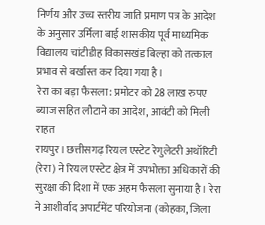निर्णय और उच्च स्तरीय जाति प्रमाण पत्र के आदेश के अनुसार उर्मिला बाई शासकीय पूर्व माध्यमिक विद्यालय चांटीडीह विकासखंड बिल्हा को तत्काल प्रभाव से बर्खास्त कर दिया गया है।
रेरा का बड़ा फैसला: प्रमोटर को 28 लाख रुपए ब्याज सहित लौटाने का आदेश, आवंटी को मिली राहत
रायपुर। छत्तीसगढ़ रियल एस्टेट रेगुलेटरी अथॉरिटी (रेरा) ने रियल एस्टेट क्षेत्र में उपभोक्ता अधिकारों की सुरक्षा की दिशा में एक अहम फैसला सुनाया है। रेरा ने आशीर्वाद अपार्टमेंट परियोजना (कोहका, जिला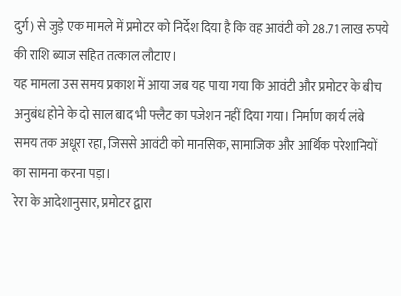दुर्ग) से जुड़े एक मामले में प्रमोटर को निर्देश दिया है कि वह आवंटी को 28.71 लाख रुपये की राशि ब्याज सहित तत्काल लौटाए।
यह मामला उस समय प्रकाश में आया जब यह पाया गया कि आवंटी और प्रमोटर के बीच अनुबंध होने के दो साल बाद भी फ्लैट का पजेशन नहीं दिया गया। निर्माण कार्य लंबे समय तक अधूरा रहा, जिससे आवंटी को मानसिक, सामाजिक और आर्थिक परेशानियों का सामना करना पड़ा।
रेरा के आदेशानुसार, प्रमोटर द्वारा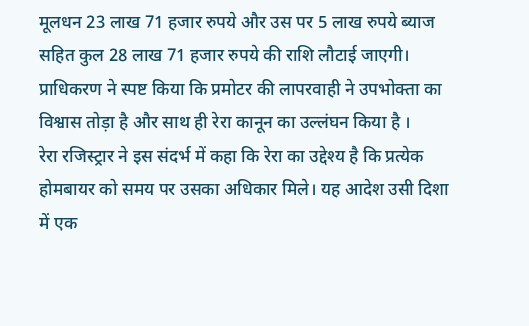मूलधन 23 लाख 71 हजार रुपये और उस पर 5 लाख रुपये ब्याज सहित कुल 28 लाख 71 हजार रुपये की राशि लौटाई जाएगी। प्राधिकरण ने स्पष्ट किया कि प्रमोटर की लापरवाही ने उपभोक्ता का विश्वास तोड़ा है और साथ ही रेरा कानून का उल्लंघन किया है ।
रेरा रजिस्ट्रार ने इस संदर्भ में कहा कि रेरा का उद्देश्य है कि प्रत्येक होमबायर को समय पर उसका अधिकार मिले। यह आदेश उसी दिशा में एक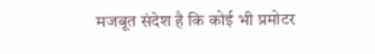मजबूत संदेश है कि कोई भी प्रमोटर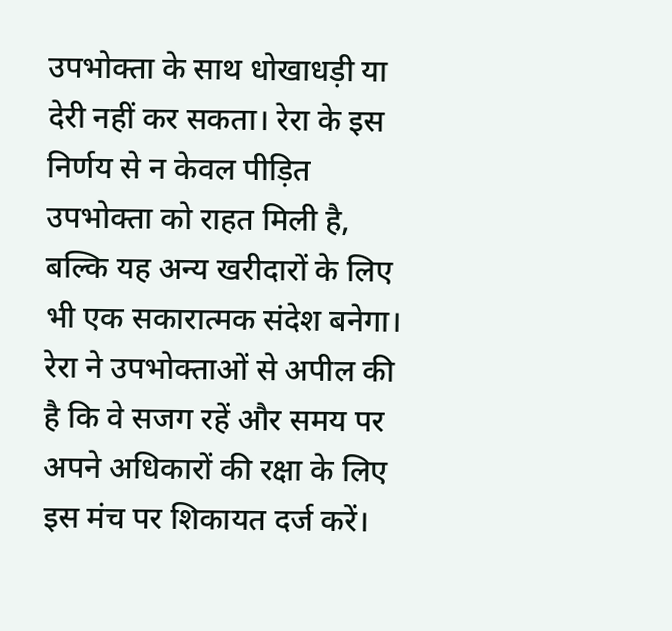उपभोक्ता के साथ धोखाधड़ी या देरी नहीं कर सकता। रेरा के इस निर्णय से न केवल पीड़ित उपभोक्ता को राहत मिली है, बल्कि यह अन्य खरीदारों के लिए भी एक सकारात्मक संदेश बनेगा। रेरा ने उपभोक्ताओं से अपील की है कि वे सजग रहें और समय पर अपने अधिकारों की रक्षा के लिए इस मंच पर शिकायत दर्ज करें।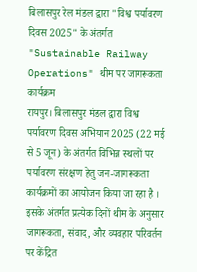बिलासपुर रेल मंडल द्वारा "विश्व पर्यावरण दिवस 2025" के अंतर्गत "Sustainable Railway Operations" थीम पर जागरूकता कार्यक्रम
रायपुर। बिलासपुर मंडल द्वारा विश्व पर्यावरण दिवस अभियान 2025 (22 मई से 5 जून) के अंतर्गत विभिन्न स्थलों पर पर्यावरण संरक्षण हेतु जन-जागरूकता कार्यक्रमों का आयोजन किया जा रहा है । इसके अंतर्गत प्रत्येक दिनों थीम के अनुसार जागरूकता, संवाद, और व्यवहार परिवर्तन पर केंद्रित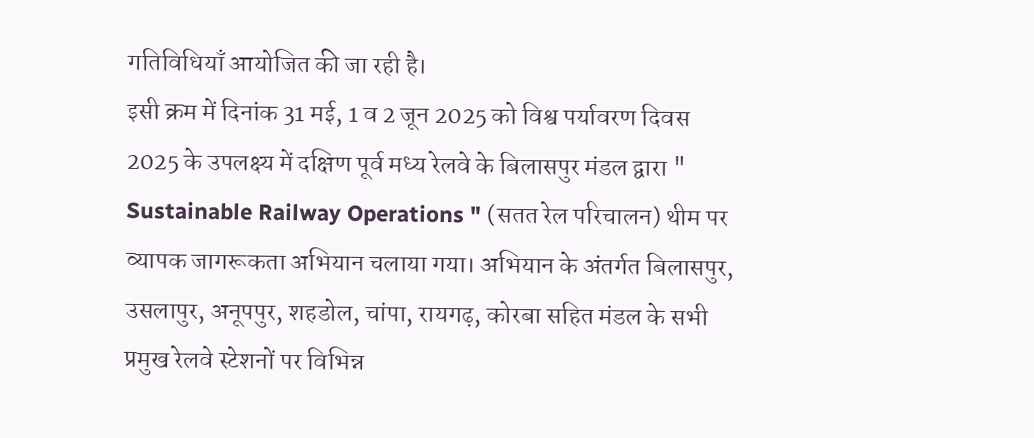गतिविधियाँ आयोजित की जा रही है।
इसी क्रम में दिनांक 31 मई, 1 व 2 जून 2025 को विश्व पर्यावरण दिवस 2025 के उपलक्ष्य में दक्षिण पूर्व मध्य रेलवे के बिलासपुर मंडल द्वारा " Sustainable Railway Operations " (सतत रेल परिचालन) थीम पर व्यापक जागरूकता अभियान चलाया गया। अभियान के अंतर्गत बिलासपुर, उसलापुर, अनूपपुर, शहडोल, चांपा, रायगढ़, कोरबा सहित मंडल के सभी प्रमुख रेलवे स्टेशनों पर विभिन्न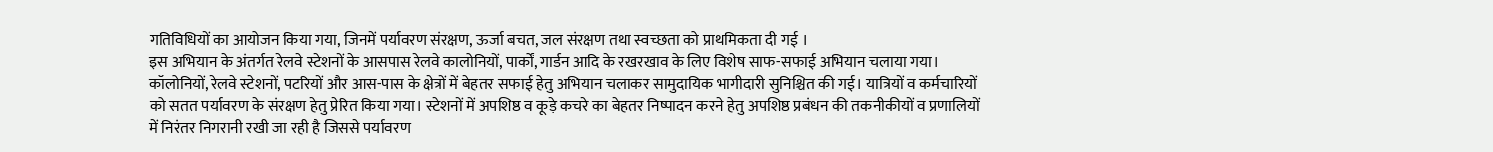गतिविधियों का आयोजन किया गया, जिनमें पर्यावरण संरक्षण, ऊर्जा बचत, जल संरक्षण तथा स्वच्छता को प्राथमिकता दी गई ।
इस अभियान के अंतर्गत रेलवे स्टेशनों के आसपास रेलवे कालोनियों, पार्कों, गार्डन आदि के रखरखाव के लिए विशेष साफ-सफाई अभियान चलाया गया। कॉलोनियों, रेलवे स्टेशनों, पटरियों और आस-पास के क्षेत्रों में बेहतर सफाई हेतु अभियान चलाकर सामुदायिक भागीदारी सुनिश्चित की गई। यात्रियों व कर्मचारियों को सतत पर्यावरण के संरक्षण हेतु प्रेरित किया गया। स्टेशनों में अपशिष्ठ व कूड़े कचरे का बेहतर निष्पादन करने हेतु अपशिष्ठ प्रबंधन की तकनीकीयों व प्रणालियों में निरंतर निगरानी रखी जा रही है जिससे पर्यावरण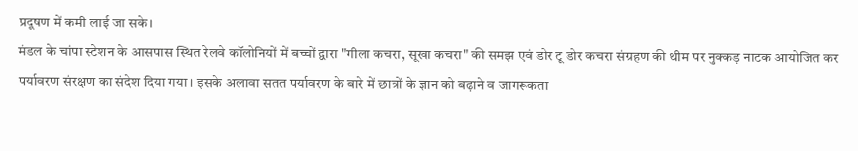प्रदूषण में कमी लाई जा सके।
मंडल के चांपा स्टेशन के आसपास स्थित रेलवे कॉलोनियों में बच्चों द्वारा "गीला कचरा, सूखा कचरा" की समझ एवं डोर टू डोर कचरा संग्रहण की थीम पर नुक्कड़ नाटक आयोजित कर पर्यावरण संरक्षण का संदेश दिया गया। इसके अलावा सतत पर्यावरण के बारे में छात्रों के ज्ञान को बढ़ाने व जागरूकता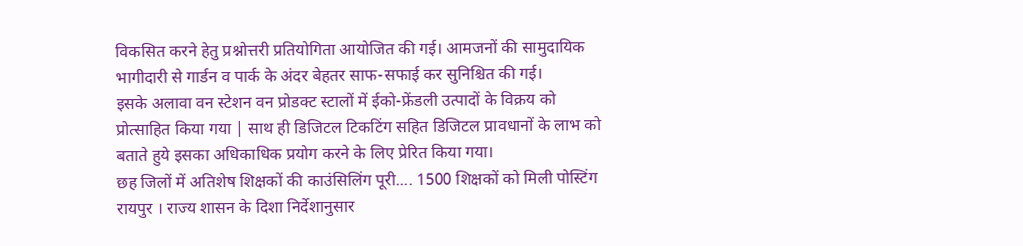विकसित करने हेतु प्रश्नोत्तरी प्रतियोगिता आयोजित की गई। आमजनों की सामुदायिक भागीदारी से गार्डन व पार्क के अंदर बेहतर साफ-सफाई कर सुनिश्चित की गई।
इसके अलावा वन स्टेशन वन प्रोडक्ट स्टालों में ईको-फ्रेंडली उत्पादों के विक्रय को प्रोत्साहित किया गया | साथ ही डिजिटल टिकटिंग सहित डिजिटल प्रावधानों के लाभ को बताते हुये इसका अधिकाधिक प्रयोग करने के लिए प्रेरित किया गया।
छह जिलों में अतिशेष शिक्षकों की काउंसिलिंग पूरी.... 1500 शिक्षकों को मिली पोस्टिंग
रायपुर । राज्य शासन के दिशा निर्देशानुसार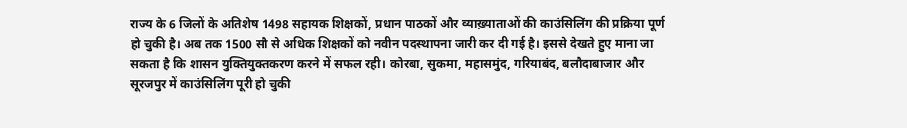राज्य के 6 जिलों के अतिशेष 1498 सहायक शिक्षकों, प्रधान पाठकों और व्याख़्याताओं की काउंसिलिंग की प्रक्रिया पूर्ण हो चुकी है। अब तक 1500 सौ से अधिक शिक्षकों को नवीन पदस्थापना जारी कर दी गई है। इससे देखते हुए माना जा सकता है कि शासन युक्तियुक्तकरण करने में सफल रही। कोरबा, सुकमा, महासमुंद, गरियाबंद, बलौदाबाजार और सूरजपुर में काउंसिलिंग पूरी हो चुकी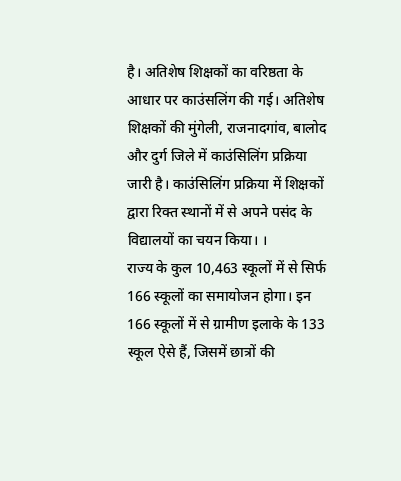है। अतिशेष शिक्षकों का वरिष्ठता के आधार पर काउंसलिंग की गई। अतिशेष शिक्षकों की मुंगेली, राजनादगांव, बालोद और दुर्ग जिले में काउंसिलिंग प्रक्रिया जारी है। काउंसिलिंग प्रक्रिया में शिक्षकों द्वारा रिक्त स्थानों में से अपने पसंद के विद्यालयों का चयन किया। ।
राज्य के कुल 10,463 स्कूलों में से सिर्फ 166 स्कूलों का समायोजन होगा। इन 166 स्कूलों में से ग्रामीण इलाके के 133 स्कूल ऐसे हैं, जिसमें छात्रों की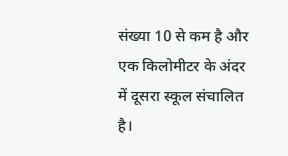संख्या 10 से कम है और एक किलोमीटर के अंदर में दूसरा स्कूल संचालित है।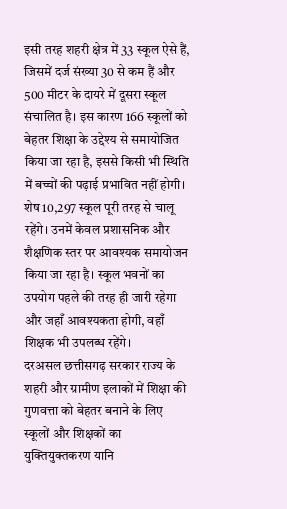इसी तरह शहरी क्षेत्र में 33 स्कूल ऐसे हैं, जिसमें दर्ज संख्या 30 से कम हैं और 500 मीटर के दायरे में दूसरा स्कूल संचालित है। इस कारण 166 स्कूलों को बेहतर शिक्षा के उद्देश्य से समायोजित किया जा रहा है, इससे किसी भी स्थिति में बच्चों की पढ़ाई प्रभावित नहीं होगी। शेष 10,297 स्कूल पूरी तरह से चालू रहेंगे। उनमें केवल प्रशासनिक और शैक्षणिक स्तर पर आवश्यक समायोजन किया जा रहा है। स्कूल भवनों का उपयोग पहले की तरह ही जारी रहेगा और जहाँ आवश्यकता होगी, वहाँ शिक्षक भी उपलब्ध रहेंगे।
दरअसल छत्तीसगढ़ सरकार राज्य के शहरी और ग्रामीण इलाकों में शिक्षा की गुणवत्ता को बेहतर बनाने के लिए स्कूलों और शिक्षकों का युक्तियुक्तकरण यानि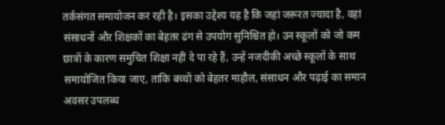तर्कसंगत समायोजन कर रही है। इसका उद्देश्य यह है कि जहां जरूरत ज्यादा है, वहां संसाधनों और शिक्षकों का बेहतर ढंग से उपयोग सुनिश्चित हो। उन स्कूलों को जो कम छात्रों के कारण समुचित शिक्षा नहीं दे पा रहे हैं, उन्हें नजदीकी अच्छे स्कूलों के साथ समायोजित किया जाए, ताकि बच्चों को बेहतर माहौल, संसाधन और पढ़ाई का समान अवसर उपलब्ध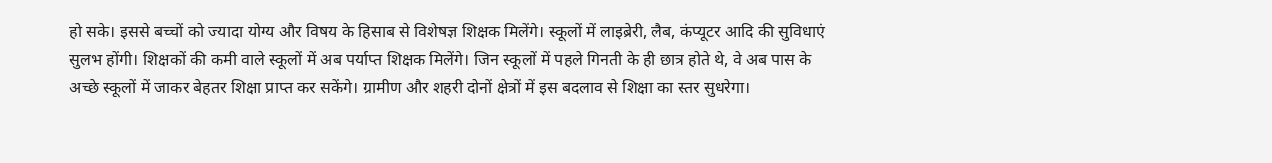हो सके। इससे बच्चों को ज्यादा योग्य और विषय के हिसाब से विशेषज्ञ शिक्षक मिलेंगे। स्कूलों में लाइब्रेरी, लैब, कंप्यूटर आदि की सुविधाएं सुलभ होंगी। शिक्षकों की कमी वाले स्कूलों में अब पर्याप्त शिक्षक मिलेंगे। जिन स्कूलों में पहले गिनती के ही छात्र होते थे, वे अब पास के अच्छे स्कूलों में जाकर बेहतर शिक्षा प्राप्त कर सकेंगे। ग्रामीण और शहरी दोनों क्षेत्रों में इस बदलाव से शिक्षा का स्तर सुधरेगा।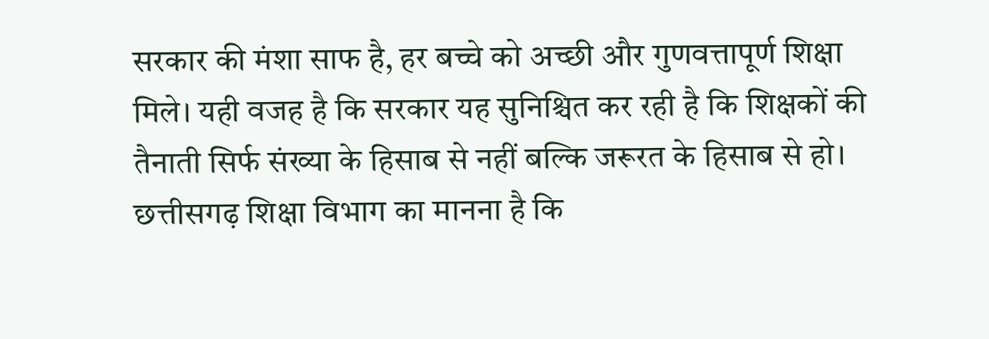सरकार की मंशा साफ है, हर बच्चे को अच्छी और गुणवत्तापूर्ण शिक्षा मिले। यही वजह है कि सरकार यह सुनिश्चित कर रही है कि शिक्षकों की तैनाती सिर्फ संख्या के हिसाब से नहीं बल्कि जरूरत के हिसाब से हो। छत्तीसगढ़ शिक्षा विभाग का मानना है कि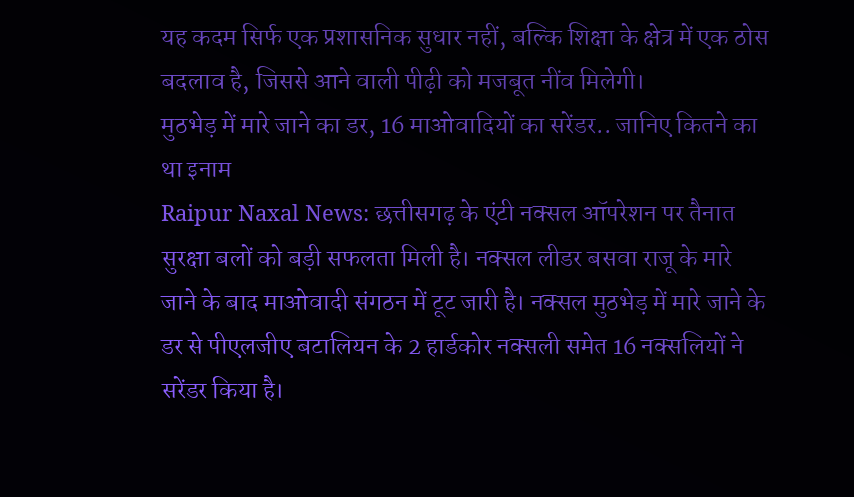यह कदम सिर्फ एक प्रशासनिक सुधार नहीं, बल्कि शिक्षा के क्षेत्र में एक ठोस बदलाव है, जिससे आने वाली पीढ़ी को मजबूत नींव मिलेगी।
मुठभेड़ में मारे जाने का डर, 16 माओवादियों का सरेंडर.. जानिए कितने का था इनाम
Raipur Naxal News: छत्तीसगढ़ के एंटी नक्सल ऑपरेशन पर तैनात सुरक्षा बलों को बड़ी सफलता मिली है। नक्सल लीडर बसवा राजू के मारे जाने के बाद माओवादी संगठन में टूट जारी है। नक्सल मुठभेड़ में मारे जाने के डर से पीएलजीए बटालियन के 2 हार्डकोर नक्सली समेत 16 नक्सलियों ने सरेंडर किया है।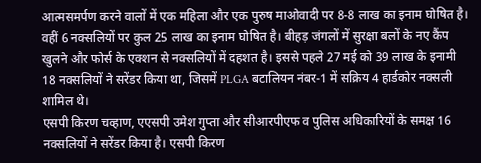आत्मसमर्पण करने वालों में एक महिला और एक पुरुष माओवादी पर 8-8 लाख का इनाम घोषित है। वहीं 6 नक्सलियों पर कुल 25 लाख का इनाम घोषित है। बीहड़ जंगलों में सुरक्षा बलों के नए कैंप खुलने और फोर्स के एक्शन से नक्सलियों में दहशत है। इससे पहले 27 मई को 39 लाख के इनामी 18 नक्सलियों ने सरेंडर किया था, जिसमें PLGA बटालियन नंबर-1 में सक्रिय 4 हार्डकोर नक्सली शामिल थे।
एसपी किरण चव्हाण, एएसपी उमेश गुप्ता और सीआरपीएफ व पुलिस अधिकारियों के समक्ष 16 नक्सलियों ने सरेंडर किया है। एसपी किरण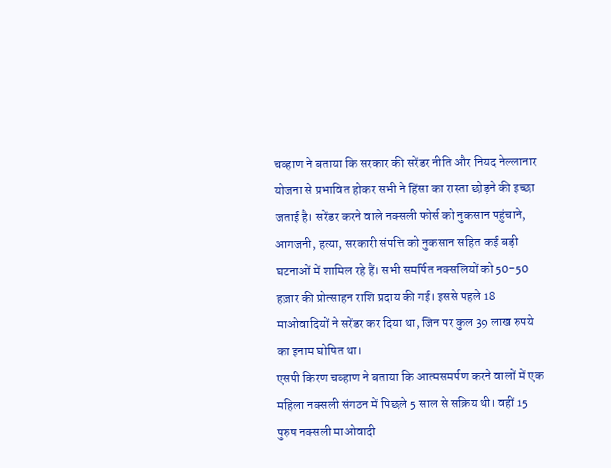चव्हाण ने बताया कि सरकार की सरेंडर नीति और नियद नेल्लानार योजना से प्रभावित होकर सभी ने हिंसा का रास्ता छोड़ने की इच्छा जताई है। सरेंडर करने वाले नक्सली फोर्स को नुकसान पहुंचाने, आगजनी, हत्या, सरकारी संपत्ति को नुकसान सहित कई बड़ी घटनाओं में शामिल रहे हैं। सभी समर्पित नक्सलियों को 50-50 हज़ार की प्रोत्साहन राशि प्रदाय की गई। इससे पहले 18 माओवादियों ने सरेंडर कर दिया था, जिन पर कुल 39 लाख रुपये का इनाम घोषित था।
एसपी किरण चव्हाण ने बताया कि आत्मसमर्पण करने वालों में एक महिला नक्सली संगठन में पिछले 5 साल से सक्रिय थी। वहीं 15 पुरुष नक्सली माओवादी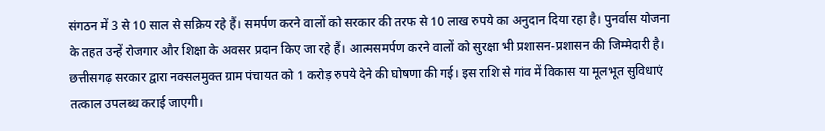संगठन में 3 से 10 साल से सक्रिय रहे हैं। समर्पण करने वालों को सरकार की तरफ से 10 लाख रुपये का अनुदान दिया रहा है। पुनर्वास योजना के तहत उन्हें रोजगार और शिक्षा के अवसर प्रदान किए जा रहे हैं। आत्मसमर्पण करने वालों को सुरक्षा भी प्रशासन-प्रशासन की जिम्मेदारी है। छत्तीसगढ़ सरकार द्वारा नक्सलमुक्त ग्राम पंचायत को 1 करोड़ रुपये देने की घोषणा की गई। इस राशि से गांव में विकास या मूलभूत सुविधाएं तत्काल उपलब्ध कराई जाएगी।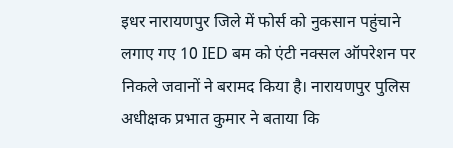इधर नारायणपुर जिले में फोर्स को नुकसान पहुंचाने लगाए गए 10 IED बम को एंटी नक्सल ऑपरेशन पर निकले जवानों ने बरामद किया है। नारायणपुर पुलिस अधीक्षक प्रभात कुमार ने बताया कि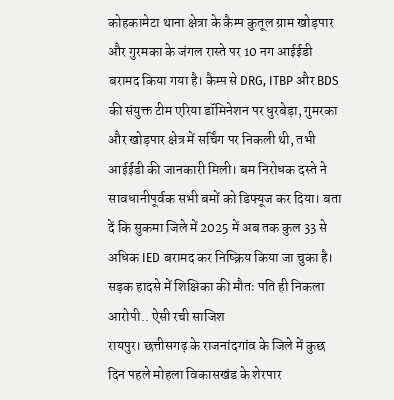कोहकामेटा थाना क्षेत्रा के कैम्प कुतूल ग्राम खोड़पार और गुरमका के जंगल रास्ते पर 10 नग आईईडी बरामद किया गया है। कैम्प से DRG, ITBP और BDS की संयुक्त टीम एरिया डॉमिनेशन पर धुरबेड़ा, गुमरका और खोड़पार क्षेत्र में सर्चिंग पर निकली थी, तभी आईईडी की जानकारी मिली। बम निरोधक दस्ते ने सावधानीपूर्वक सभी बमों को डिफ्यूज कर दिया। बता दें कि सुकमा जिले में 2025 में अब तक कुल 33 से अधिक IED बरामद कर निष्क्रिय किया जा चुका है।
सड़क हादसे में शिक्षिका की मौतः पति ही निकला आरोपी.. ऐसी रची साजिश
रायपुर। छत्तीसगढ़ के राजनांदगांव के जिले में कुछ दिन पहले मोहला विकासखंड के शेरपार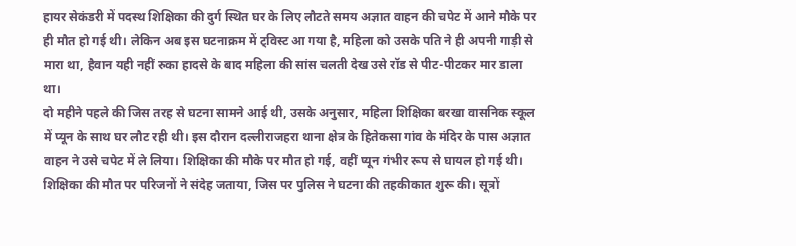हायर सेकंडरी में पदस्थ शिक्षिका की दुर्ग स्थित घर के लिए लौटते समय अज्ञात वाहन की चपेट में आने मौके पर ही मौत हो गई थी। लेकिन अब इस घटनाक्रम में ट्विस्ट आ गया है, महिला को उसके पति ने ही अपनी गाड़ी से मारा था, हैवान यही नहीं रुका हादसे के बाद महिला की सांस चलती देख उसे रॉड से पीट-पीटकर मार डाला था।
दो महीने पहले की जिस तरह से घटना सामने आई थी, उसके अनुसार, महिला शिक्षिका बरखा वासनिक स्कूल में प्यून के साथ घर लौट रही थी। इस दौरान दल्लीराजहरा थाना क्षेत्र के हितेकसा गांव के मंदिर के पास अज्ञात वाहन ने उसे चपेट में ले लिया। शिक्षिका की मौके पर मौत हो गई, वहीं प्यून गंभीर रूप से घायल हो गई थी।
शिक्षिका की मौत पर परिजनों ने संदेह जताया, जिस पर पुलिस ने घटना की तहकीकात शुरू की। सूत्रों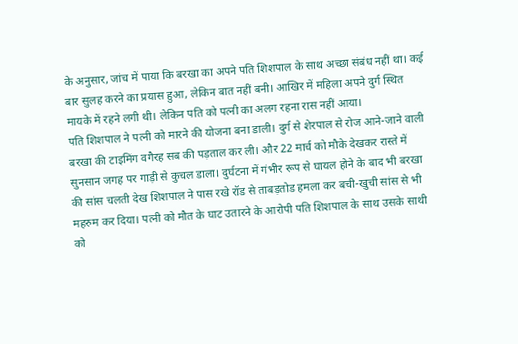के अनुसार, जांच में पाया कि बरखा का अपने पति शिशपाल के साथ अच्छा संबंध नहीं था। कई बार सुलह करने का प्रयास हुआ, लेकिन बात नहीं बनी। आखिर में महिला अपने दुर्ग स्थित मायके में रहने लगी थी। लेकिन पति को पत्नी का अलग रहना रास नहीं आया।
पति शिशपाल ने पत्नी को मारने की योजना बना डाली। दुर्ग से शेरपाल से रोज आने-जाने वाली बरखा की टाइमिंग वगैरह सब की पड़ताल कर ली। और 22 मार्च को मौके देखकर रास्ते में सुनसान जगह पर गाड़ी से कुचल डाला। दुर्घटना में गंभीर रूप से घायल होने के बाद भी बरखा की सांस चलती देख शिशपाल ने पास रखे रॉड से ताबड़तोड हमला कर बची-खुची सांस से भी महरुम कर दिया। पत्नी को मौत के घाट उतारने के आरोपी पति शिशपाल के साथ उसके साथी को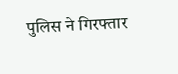पुलिस ने गिरफ्तार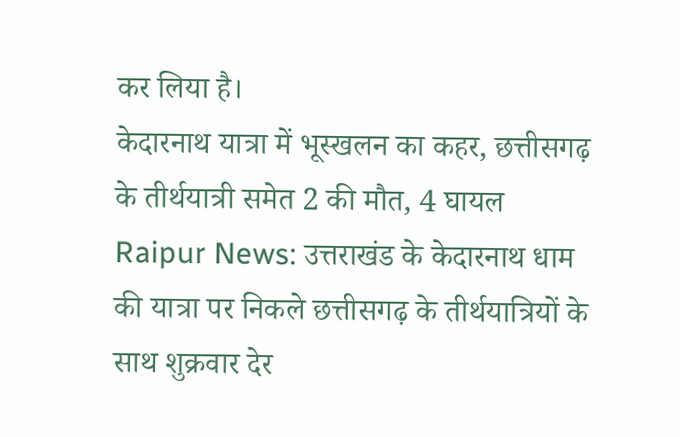कर लिया है।
केदारनाथ यात्रा में भूस्खलन का कहर, छत्तीसगढ़ के तीर्थयात्री समेत 2 की मौत, 4 घायल
Raipur News: उत्तराखंड के केदारनाथ धाम की यात्रा पर निकले छत्तीसगढ़ के तीर्थयात्रियों के साथ शुक्रवार देर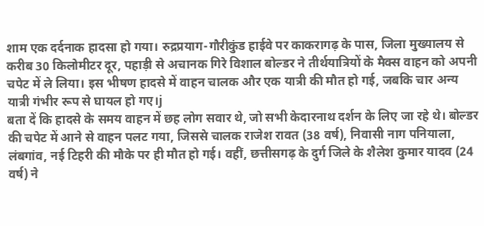शाम एक दर्दनाक हादसा हो गया। रुद्रप्रयाग-गौरीकुंड हाईवे पर काकरागढ़ के पास, जिला मुख्यालय से करीब 30 किलोमीटर दूर, पहाड़ी से अचानक गिरे विशाल बोल्डर ने तीर्थयात्रियों के मैक्स वाहन को अपनी चपेट में ले लिया। इस भीषण हादसे में वाहन चालक और एक यात्री की मौत हो गई, जबकि चार अन्य यात्री गंभीर रूप से घायल हो गए।j
बता दें कि हादसे के समय वाहन में छह लोग सवार थे, जो सभी केदारनाथ दर्शन के लिए जा रहे थे। बोल्डर की चपेट में आने से वाहन पलट गया, जिससे चालक राजेश रावत (38 वर्ष), निवासी नाग पनियाला, लंबगांव, नई टिहरी की मौके पर ही मौत हो गई। वहीं, छत्तीसगढ़ के दुर्ग जिले के शैलेश कुमार यादव (24 वर्ष) ने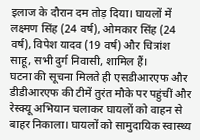इलाज के दौरान दम तोड़ दिया। घायलों में लक्ष्मण सिंह (24 वर्ष), ओमकार सिंह (24 वर्ष), विपेश यादव (19 वर्ष) और चित्रांश साहू, सभी दुर्ग निवासी, शामिल हैं।
घटना की सूचना मिलते ही एसडीआरएफ और डीडीआरएफ की टीमें तुरंत मौके पर पहुंचीं और रेस्क्यू अभियान चलाकर घायलों को वाहन से बाहर निकाला। घायलों को सामुदायिक स्वास्थ्य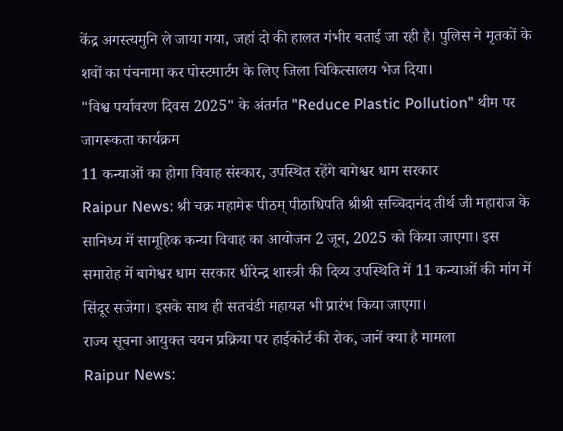केंद्र अगस्त्यमुनि ले जाया गया, जहां दो की हालत गंभीर बताई जा रही है। पुलिस ने मृतकों के शवों का पंचनामा कर पोस्टमार्टम के लिए जिला चिकित्सालय भेज दिया।
"विश्व पर्यावरण दिवस 2025" के अंतर्गत "Reduce Plastic Pollution" थीम पर जागरूकता कार्यक्रम
11 कन्याओं का होगा विवाह संस्कार, उपस्थित रहेंगे बागेश्वर धाम सरकार
Raipur News: श्री चक्र महामेरू पीठम् पीठाधिपति श्रीश्री सच्चिदानंद तीर्थ जी महाराज के सानिध्य में सामूहिक कन्या विवाह का आयोजन 2 जून, 2025 को किया जाएगा। इस समारोह में बागेश्वर धाम सरकार धीरेन्द्र शास्त्री की दिव्य उपस्थिति में 11 कन्याओं की मांग में सिंदूर सजेगा। इसके साथ ही सतचंडी महायज्ञ भी प्रारंभ किया जाएगा।
राज्य सूचना आयुक्त चयन प्रक्रिया पर हाईकोर्ट की रोक, जानें क्या है मामला
Raipur News: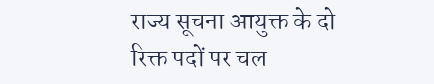राज्य सूचना आयुक्त के दो रिक्त पदों पर चल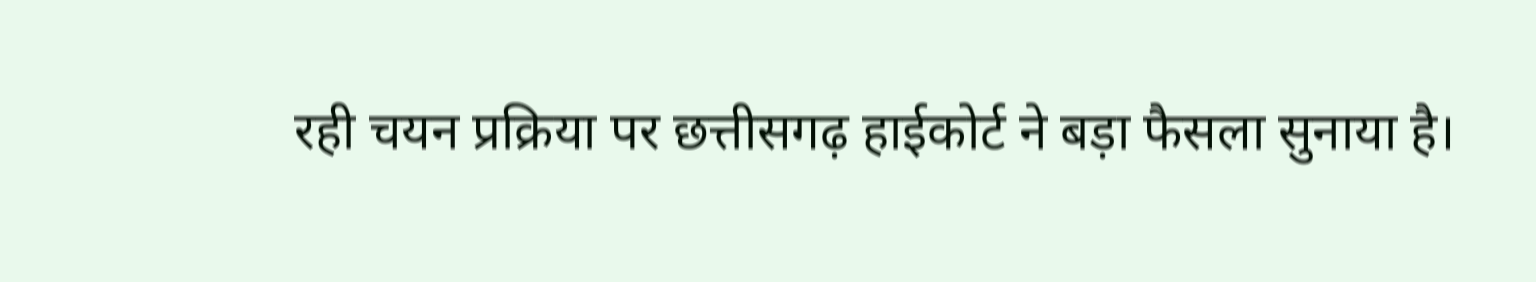रही चयन प्रक्रिया पर छत्तीसगढ़ हाईकोर्ट ने बड़ा फैसला सुनाया है।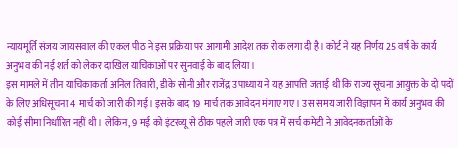न्यायमूर्ति संजय जायसवाल की एकल पीठ ने इस प्रक्रिया पर आगामी आदेश तक रोक लगा दी है। कोर्ट ने यह निर्णय 25 वर्ष के कार्य अनुभव की नई शर्त को लेकर दाखिल याचिकाओं पर सुनवाई के बाद लिया।
इस मामले में तीन याचिकाकर्ता अनिल तिवारी, डीके सोनी और राजेंद्र उपाध्याय ने यह आपत्ति जताई थी कि राज्य सूचना आयुक्त के दो पदों के लिए अधिसूचना 4 मार्च को जारी की गई। इसके बाद 19 मार्च तक आवेदन मंगाए गए। उस समय जारी विज्ञापन में कार्य अनुभव की कोई सीमा निर्धारित नहीं थी। लेकिन, 9 मई को इंटरव्यू से ठीक पहले जारी एक पत्र में सर्च कमेटी ने आवेदनकर्ताओं के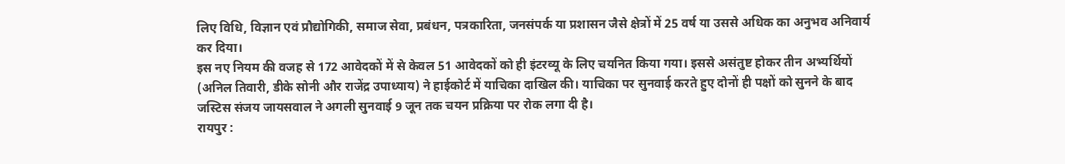लिए विधि, विज्ञान एवं प्रौद्योगिकी, समाज सेवा, प्रबंधन, पत्रकारिता, जनसंपर्क या प्रशासन जैसे क्षेत्रों में 25 वर्ष या उससे अधिक का अनुभव अनिवार्य कर दिया।
इस नए नियम की वजह से 172 आवेदकों में से केवल 51 आवेदकों को ही इंटरव्यू के लिए चयनित किया गया। इससे असंतुष्ट होकर तीन अभ्यर्थियों (अनिल तिवारी, डीके सोनी और राजेंद्र उपाध्याय) ने हाईकोर्ट में याचिका दाखिल की। याचिका पर सुनवाई करते हुए दोनों ही पक्षों को सुनने के बाद जस्टिस संजय जायसवाल ने अगली सुनवाई 9 जून तक चयन प्रक्रिया पर रोक लगा दी है।
रायपुर :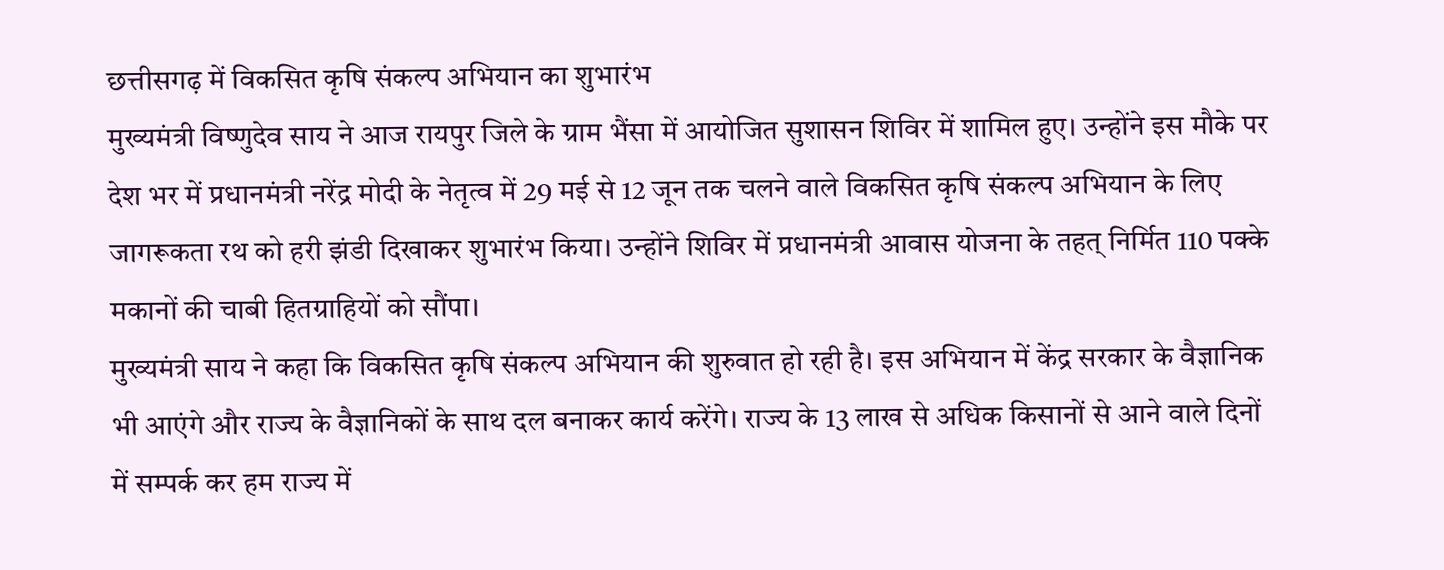छत्तीसगढ़ में विकसित कृषि संकल्प अभियान का शुभारंभ
मुख्यमंत्री विष्णुदेव साय ने आज रायपुर जिले के ग्राम भैंसा में आयोजित सुशासन शिविर में शामिल हुए। उन्होंने इस मौके पर देश भर में प्रधानमंत्री नरेंद्र मोदी के नेतृत्व में 29 मई से 12 जून तक चलने वाले विकसित कृषि संकल्प अभियान के लिए जागरूकता रथ को हरी झंडी दिखाकर शुभारंभ किया। उन्होंने शिविर में प्रधानमंत्री आवास योजना के तहत् निर्मित 110 पक्के मकानों की चाबी हितग्राहियों को सौंपा।
मुख्यमंत्री साय ने कहा कि विकसित कृषि संकल्प अभियान की शुरुवात हो रही है। इस अभियान में केंद्र सरकार के वैज्ञानिक भी आएंगे और राज्य के वैज्ञानिकों के साथ दल बनाकर कार्य करेंगे। राज्य के 13 लाख से अधिक किसानों से आने वाले दिनों में सम्पर्क कर हम राज्य में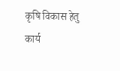कृषि विकास हेतु कार्य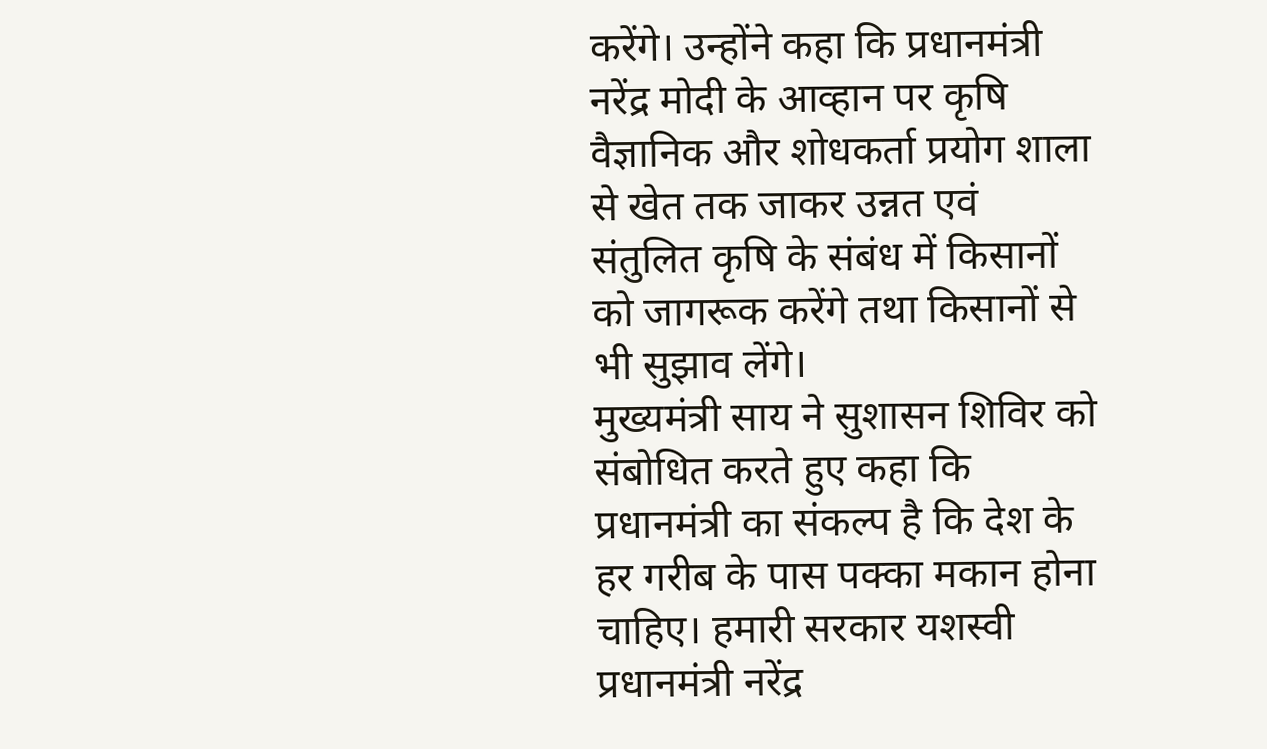करेंगे। उन्होंने कहा कि प्रधानमंत्री नरेंद्र मोदी के आव्हान पर कृषि वैज्ञानिक और शोधकर्ता प्रयोग शाला से खेत तक जाकर उन्नत एवं संतुलित कृषि के संबंध में किसानों को जागरूक करेंगे तथा किसानों से भी सुझाव लेंगे।
मुख्यमंत्री साय ने सुशासन शिविर को संबोधित करते हुए कहा कि प्रधानमंत्री का संकल्प है कि देश के हर गरीब के पास पक्का मकान होना चाहिए। हमारी सरकार यशस्वी प्रधानमंत्री नरेंद्र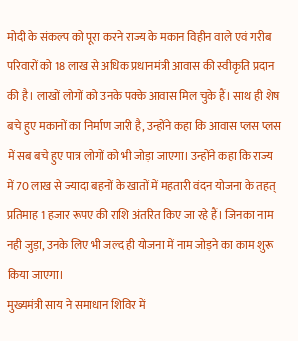मोदी के संकल्प को पूरा करने राज्य के मकान विहीन वाले एवं गरीब परिवारों को 18 लाख से अधिक प्रधानमंत्री आवास की स्वीकृति प्रदान की है। लाखों लोगों को उनके पक्के आवास मिल चुके हैं। साथ ही शेष बचे हुए मकानों का निर्माण जारी है, उन्होंने कहा कि आवास प्लस प्लस में सब बचे हुए पात्र लोगों को भी जोड़ा जाएगा। उन्होंने कहा कि राज्य में 70 लाख से ज्यादा बहनों के खातों में महतारी वंदन योजना के तहत् प्रतिमाह 1 हजार रूपए की राशि अंतरित किए जा रहे हैं। जिनका नाम नही जुड़ा, उनके लिए भी जल्द ही योजना में नाम जोड़ने का काम शुरू किया जाएगा।
मुख्यमंत्री साय ने समाधान शिविर में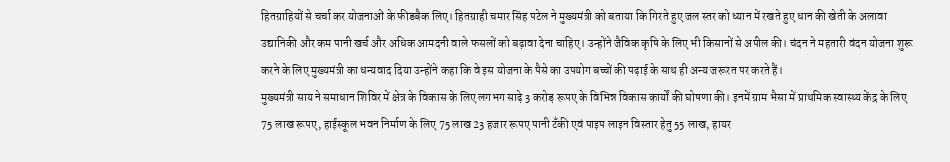हितग्राहियों से चर्चा कर योजनाओं के फीडबैक लिए। हितग्राही चमार सिंह पटेल ने मुख्यमंत्री को बताया कि गिरते हुए जल स्तर को ध्यान में रखते हुए धान की खेती के अलावा उद्यानिकी और कम पानी खर्च और अधिक आमदनी वाले फसलों को बढ़ावा देना चाहिए। उन्होंने जैविक कृषि के लिए भी किसानों से अपील की। चंदन ने महतारी वंदन योजना शुरू करने के लिए मुख्यमंत्री का धन्यवाद दिया उन्होंने कहा कि वे इस योजना के पैसे का उपयोग बच्चों की पढ़ाई के साथ ही अन्य जरूरत पर करते हैं।
मुख्यमंत्री साय ने समाधान शिविर में क्षेत्र के विकास के लिए लगभग साढ़े 3 करोड़ रूपए के विभिन्न विकास कार्यों की घोषणा की। इनमें ग्राम भैसा में प्राथमिक स्वास्थ्य केंद्र के लिए 75 लाख रूपए, हाईस्कूल भवन निर्माण के लिए 75 लाख 23 हजार रूपए पानी टँकी एवं पाइप लाइन विस्तार हेतु 55 लाख, हायर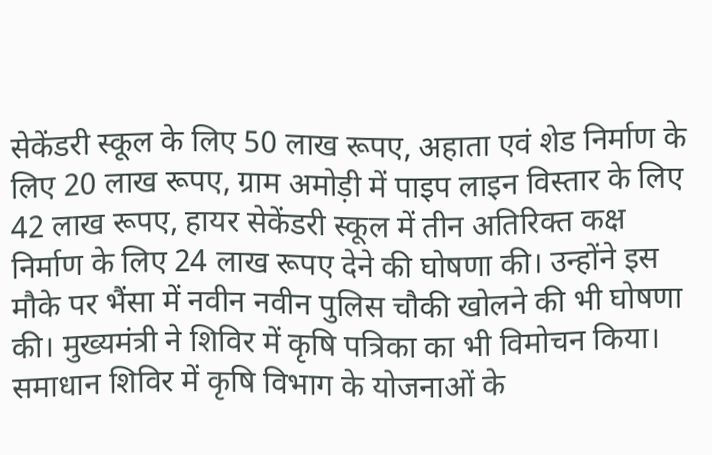सेकेंडरी स्कूल के लिए 50 लाख रूपए, अहाता एवं शेड निर्माण के लिए 20 लाख रूपए, ग्राम अमोड़ी में पाइप लाइन विस्तार के लिए 42 लाख रूपए, हायर सेकेंडरी स्कूल में तीन अतिरिक्त कक्ष निर्माण के लिए 24 लाख रूपए देने की घोषणा की। उन्होंने इस मौके पर भैंसा में नवीन नवीन पुलिस चौकी खोलने की भी घोषणा की। मुख्यमंत्री ने शिविर में कृषि पत्रिका का भी विमोचन किया। समाधान शिविर में कृषि विभाग के योजनाओं के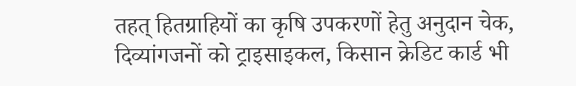तहत् हितग्राहियों का कृषि उपकरणों हेतु अनुदान चेक, दिव्यांगजनों को ट्राइसाइकल, किसान क्रेडिट कार्ड भी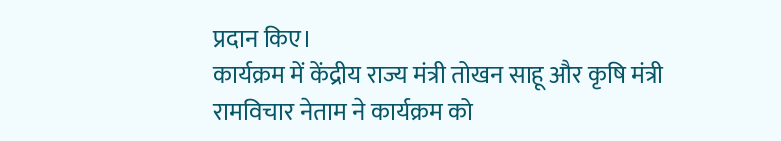प्रदान किए।
कार्यक्रम में केंद्रीय राज्य मंत्री तोखन साहू और कृषि मंत्री रामविचार नेताम ने कार्यक्रम को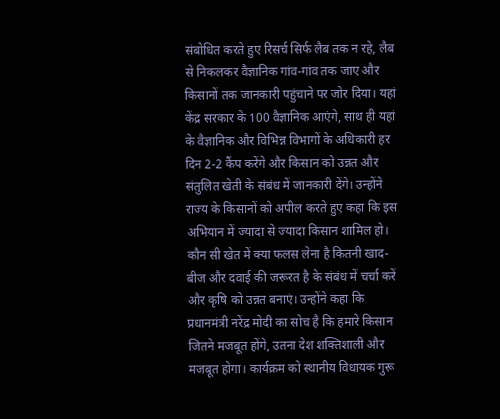संबोधित करते हुए रिसर्च सिर्फ लैब तक न रहे, लैब से निकलकर वैज्ञानिक गांव-गांव तक जाए और किसानों तक जानकारी पहुंचाने पर जोर दिया। यहां केंद्र सरकार के 100 वैज्ञानिक आएंगे, साथ ही यहां के वैज्ञानिक और विभिन्न विभागों के अधिकारी हर दिन 2-2 कैंप करेंगे और किसान को उन्नत और संतुलित खेती के संबंध में जानकारी देंगे। उन्होंने राज्य के किसानों को अपील करते हुए कहा कि इस अभियान में ज्यादा से ज्यादा किसान शामिल हो। कौन सी खेत में क्या फलस लेना है कितनी खाद-बीज और दवाई की जरूरत है के संबंध में चर्चा करें और कृषि को उन्नत बनाएं। उन्होंने कहा कि प्रधानमंत्री नरेंद्र मोदी का सोच है कि हमारे किसान जितने मजबूत होंगे, उतना देश शक्तिशाली और मजबूत होगा। कार्यक्रम को स्थानीय विधायक गुरू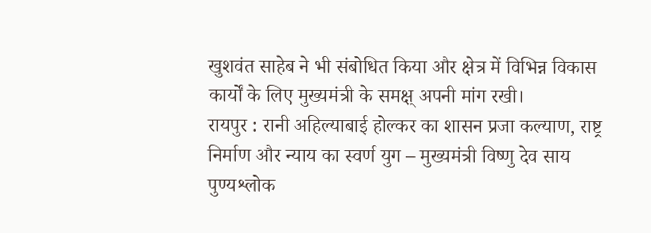खुशवंत साहेब ने भी संबोधित किया और क्षेत्र में विभिन्न विकास कार्यों के लिए मुख्यमंत्री के समक्ष् अपनी मांग रखी।
रायपुर : रानी अहिल्याबाई होल्कर का शासन प्रजा कल्याण, राष्ट्र निर्माण और न्याय का स्वर्ण युग – मुख्यमंत्री विष्णु देव साय
पुण्यश्लोक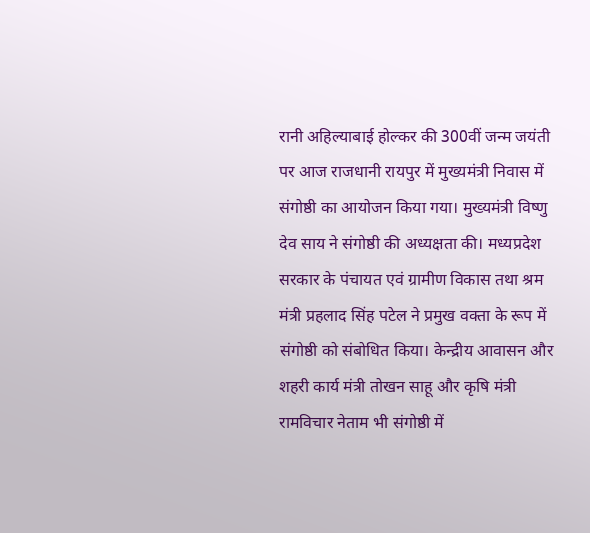रानी अहिल्याबाई होल्कर की 300वीं जन्म जयंती पर आज राजधानी रायपुर में मुख्यमंत्री निवास में संगोष्ठी का आयोजन किया गया। मुख्यमंत्री विष्णु देव साय ने संगोष्ठी की अध्यक्षता की। मध्यप्रदेश सरकार के पंचायत एवं ग्रामीण विकास तथा श्रम मंत्री प्रहलाद सिंह पटेल ने प्रमुख वक्ता के रूप में संगोष्ठी को संबोधित किया। केन्द्रीय आवासन और शहरी कार्य मंत्री तोखन साहू और कृषि मंत्री रामविचार नेताम भी संगोष्ठी में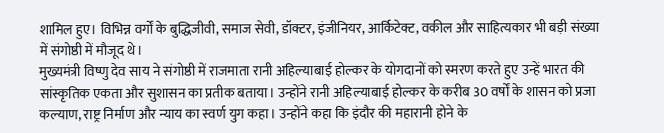शामिल हुए। विभिन्न वर्गों के बुद्धिजीवी, समाज सेवी, डॉक्टर, इंजीनियर, आर्किटेक्ट, वकील और साहित्यकार भी बड़ी संख्या में संगोष्ठी में मौजूद थे।
मुख्यमंत्री विष्णु देव साय ने संगोष्ठी में राजमाता रानी अहिल्याबाई होल्कर के योगदानों को स्मरण करते हुए उन्हें भारत की सांस्कृतिक एकता और सुशासन का प्रतीक बताया। उन्होंने रानी अहिल्याबाई होल्कर के करीब 30 वर्षों के शासन को प्रजा कल्याण, राष्ट्र निर्माण और न्याय का स्वर्ण युग कहा। उन्होंने कहा कि इंदौर की महारानी होने के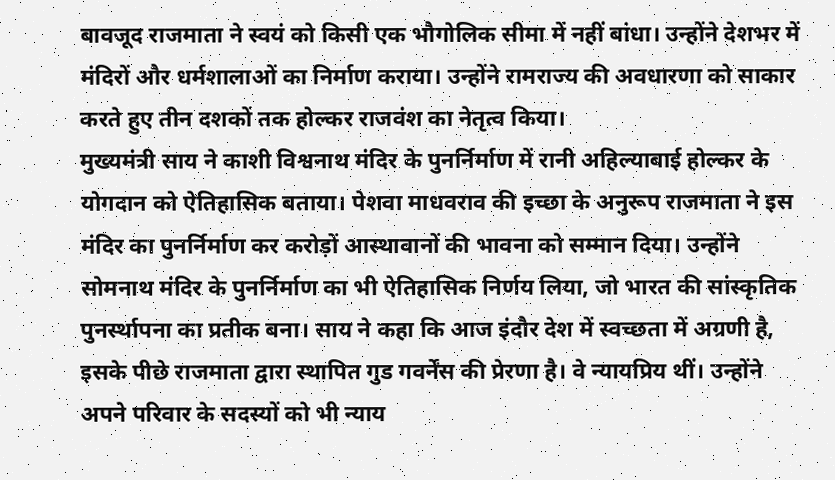बावजूद राजमाता ने स्वयं को किसी एक भौगोलिक सीमा में नहीं बांधा। उन्होंने देशभर में मंदिरों और धर्मशालाओं का निर्माण कराया। उन्होंने रामराज्य की अवधारणा को साकार करते हुए तीन दशकों तक होल्कर राजवंश का नेतृत्व किया।
मुख्यमंत्री साय ने काशी विश्वनाथ मंदिर के पुनर्निर्माण में रानी अहिल्याबाई होल्कर के योगदान को ऐतिहासिक बताया। पेशवा माधवराव की इच्छा के अनुरूप राजमाता ने इस मंदिर का पुनर्निर्माण कर करोड़ों आस्थावानों की भावना को सम्मान दिया। उन्होंने सोमनाथ मंदिर के पुनर्निर्माण का भी ऐतिहासिक निर्णय लिया, जो भारत की सांस्कृतिक पुनर्स्थापना का प्रतीक बना। साय ने कहा कि आज इंदौर देश में स्वच्छता में अग्रणी है, इसके पीछे राजमाता द्वारा स्थापित गुड गवर्नेंस की प्रेरणा है। वे न्यायप्रिय थीं। उन्होंने अपने परिवार के सदस्यों को भी न्याय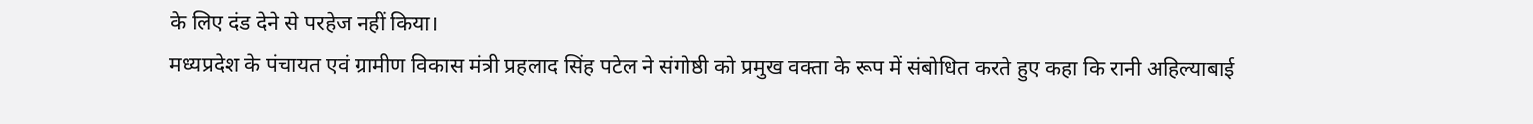के लिए दंड देने से परहेज नहीं किया।
मध्यप्रदेश के पंचायत एवं ग्रामीण विकास मंत्री प्रहलाद सिंह पटेल ने संगोष्ठी को प्रमुख वक्ता के रूप में संबोधित करते हुए कहा कि रानी अहिल्याबाई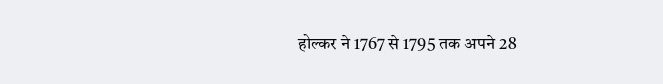होल्कर ने 1767 से 1795 तक अपने 28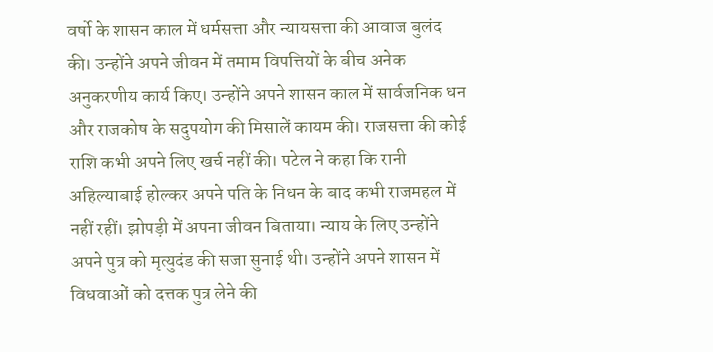वर्षो के शासन काल में धर्मसत्ता और न्यायसत्ता की आवाज बुलंद की। उन्होंने अपने जीवन में तमाम विपत्तियों के बीच अनेक अनुकरणीय कार्य किए। उन्होंने अपने शासन काल में सार्वजनिक धन और राजकोष के सदुपयोग की मिसालें कायम की। राजसत्ता की कोई राशि कभी अपने लिए खर्च नहीं की। पटेल ने कहा कि रानी अहिल्याबाई होल्कर अपने पति के निधन के बाद कभी राजमहल में नहीं रहीं। झोपड़ी में अपना जीवन बिताया। न्याय के लिए उन्होंने अपने पुत्र को मृत्युदंड की सजा सुनाई थी। उन्होंने अपने शासन में विधवाओं को दत्तक पुत्र लेने की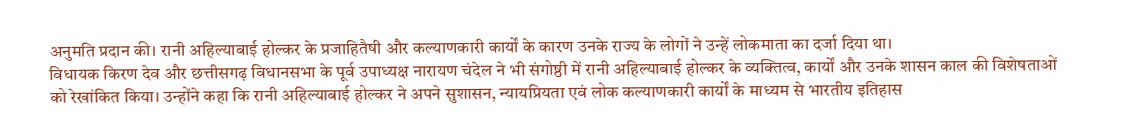अनुमति प्रदान की। रानी अहिल्याबाई होल्कर के प्रजाहितैषी और कल्याणकारी कार्यों के कारण उनके राज्य के लोगों ने उन्हें लोकमाता का दर्जा दिया था।
विधायक किरण देव और छत्तीसगढ़ विधानसभा के पूर्व उपाध्यक्ष नारायण चंदेल ने भी संगोष्ठी में रानी अहिल्याबाई होल्कर के व्यक्तित्व, कार्यों और उनके शासन काल की विशेषताओं को रेखांकित किया। उन्होंने कहा कि रानी अहिल्याबाई होल्कर ने अपने सुशासन, न्यायप्रियता एवं लोक कल्याणकारी कार्यों के माध्यम से भारतीय इतिहास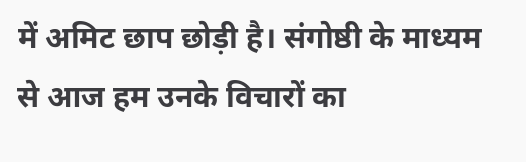में अमिट छाप छोड़ी है। संगोष्ठी के माध्यम से आज हम उनके विचारों का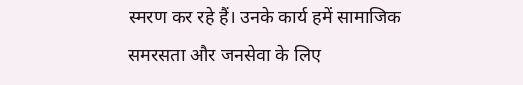स्मरण कर रहे हैं। उनके कार्य हमें सामाजिक समरसता और जनसेवा के लिए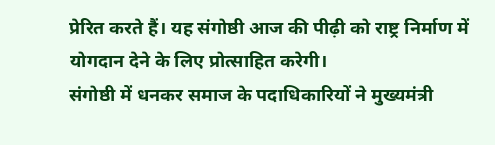प्रेरित करते हैं। यह संगोष्ठी आज की पीढ़ी को राष्ट्र निर्माण में योगदान देने के लिए प्रोत्साहित करेगी।
संगोष्ठी में धनकर समाज के पदाधिकारियों ने मुख्यमंत्री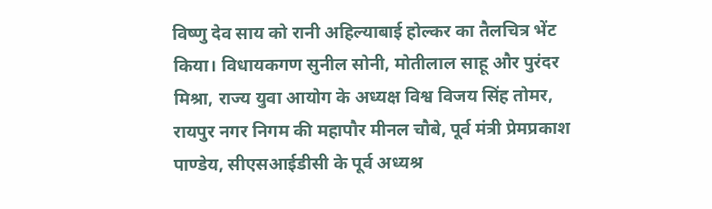विष्णु देव साय को रानी अहिल्याबाई होल्कर का तैलचित्र भेंट किया। विधायकगण सुनील सोनी, मोतीलाल साहू और पुरंदर मिश्रा, राज्य युवा आयोग के अध्यक्ष विश्व विजय सिंह तोमर, रायपुर नगर निगम की महापौर मीनल चौबे, पूर्व मंत्री प्रेमप्रकाश पाण्डेय, सीएसआईडीसी के पूर्व अध्यश्र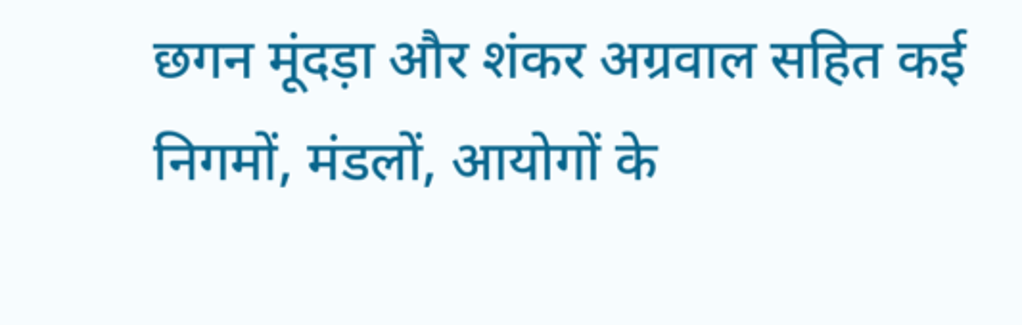छगन मूंदड़ा और शंकर अग्रवाल सहित कई निगमों, मंडलों, आयोगों के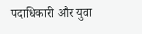पदाधिकारी और युवा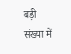बड़ी संख्या में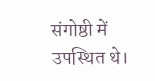संगोष्ठी में उपस्थित थे।